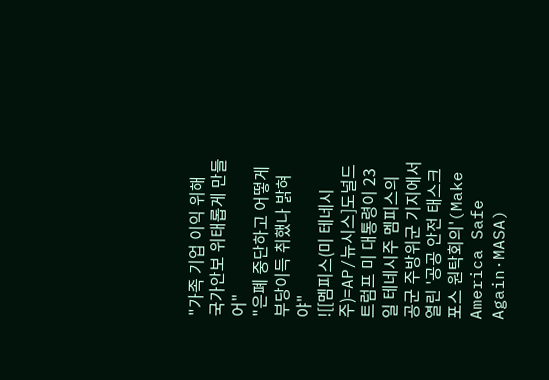"가족 기업 이익 위해 국가안보 위태롭게 만들어"
"은폐 중단하고 어떻게 부당이득 취했나 밝혀야"
![[멤피스(미 테네시주)=AP/뉴시스]도널드 트럼프 미 대통령이 23일 테네시주 멤피스의 공군 주방위군 기지에서 열린 '공공 안전 태스크포스 원탁회의'(Make America Safe Again·MASA)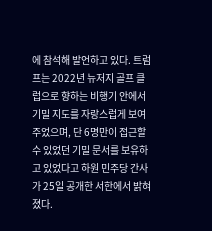에 참석해 발언하고 있다. 트럼프는 2022년 뉴저지 골프 클럽으로 향하는 비행기 안에서 기밀 지도를 자랑스럽게 보여주었으며, 단 6명만이 접근할 수 있었던 기밀 문서를 보유하고 있었다고 하원 민주당 간사가 25일 공개한 서한에서 밝혀졌다.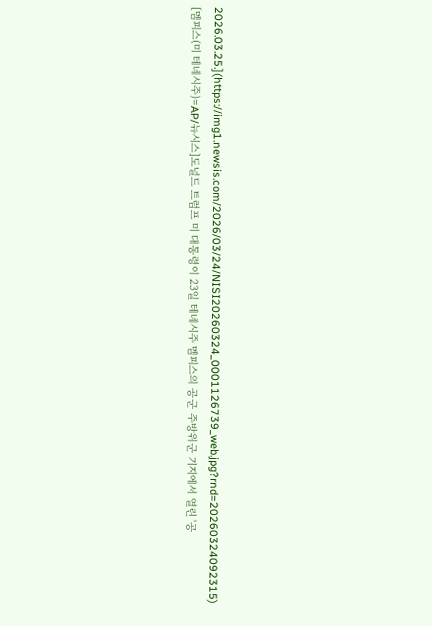2026.03.25.](https://img1.newsis.com/2026/03/24/NISI20260324_0001126739_web.jpg?rnd=20260324092315)
[멤피스(미 테네시주)=AP/뉴시스]도널드 트럼프 미 대통령이 23일 테네시주 멤피스의 공군 주방위군 기지에서 열린 '공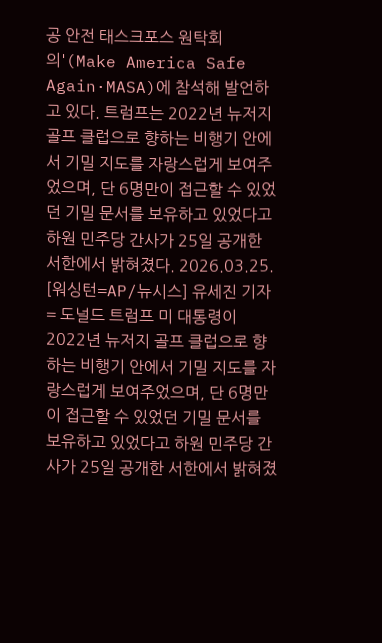공 안전 태스크포스 원탁회의'(Make America Safe Again·MASA)에 참석해 발언하고 있다. 트럼프는 2022년 뉴저지 골프 클럽으로 향하는 비행기 안에서 기밀 지도를 자랑스럽게 보여주었으며, 단 6명만이 접근할 수 있었던 기밀 문서를 보유하고 있었다고 하원 민주당 간사가 25일 공개한 서한에서 밝혀졌다. 2026.03.25.
[워싱턴=AP/뉴시스] 유세진 기자 = 도널드 트럼프 미 대통령이 2022년 뉴저지 골프 클럽으로 향하는 비행기 안에서 기밀 지도를 자랑스럽게 보여주었으며, 단 6명만이 접근할 수 있었던 기밀 문서를 보유하고 있었다고 하원 민주당 간사가 25일 공개한 서한에서 밝혀졌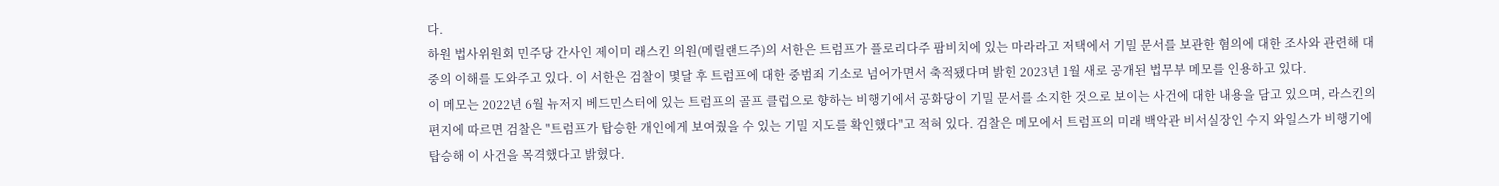다.
하원 법사위원회 민주당 간사인 제이미 래스킨 의원(메릴랜드주)의 서한은 트럼프가 플로리다주 팜비치에 있는 마라라고 저택에서 기밀 문서를 보관한 혐의에 대한 조사와 관련해 대중의 이해를 도와주고 있다. 이 서한은 검찰이 몇달 후 트럼프에 대한 중범죄 기소로 넘어가면서 축적됐다며 밝힌 2023년 1월 새로 공개된 법무부 메모를 인용하고 있다.
이 메모는 2022년 6월 뉴저지 베드민스터에 있는 트럼프의 골프 클럽으로 향하는 비행기에서 공화당이 기밀 문서를 소지한 것으로 보이는 사건에 대한 내용을 담고 있으며, 라스킨의 편지에 따르면 검찰은 "트럼프가 탑승한 개인에게 보여줬을 수 있는 기밀 지도를 확인했다"고 적혀 있다. 검찰은 메모에서 트럼프의 미래 백악관 비서실장인 수지 와일스가 비행기에 탑승해 이 사건을 목격했다고 밝혔다.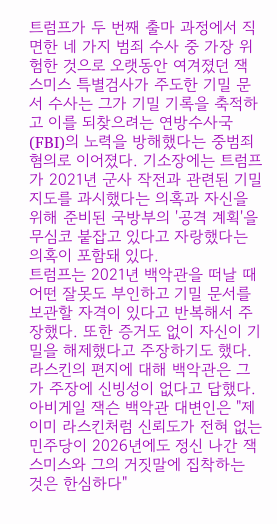트럼프가 두 번째 출마 과정에서 직면한 네 가지 범죄 수사 중 가장 위험한 것으로 오랫동안 여겨졌던 잭 스미스 특별검사가 주도한 기밀 문서 수사는 그가 기밀 기록을 축적하고 이를 되찾으려는 연방수사국(FBI)의 노력을 방해했다는 중범죄 혐의로 이어졌다. 기소장에는 트럼프가 2021년 군사 작전과 관련된 기밀 지도를 과시했다는 의혹과 자신을 위해 준비된 국방부의 '공격 계획'을 무심코 붙잡고 있다고 자랑했다는 의혹이 포함돼 있다.
트럼프는 2021년 백악관을 떠날 때 어떤 잘못도 부인하고 기밀 문서를 보관할 자격이 있다고 반복해서 주장했다. 또한 증거도 없이 자신이 기밀을 해제했다고 주장하기도 했다.
라스킨의 편지에 대해 백악관은 그가 주장에 신빙성이 없다고 답했다. 아비게일 잭슨 백악관 대변인은 "제이미 라스킨처럼 신뢰도가 전혀 없는 민주당이 2026년에도 정신 나간 잭 스미스와 그의 거짓말에 집착하는 것은 한심하다"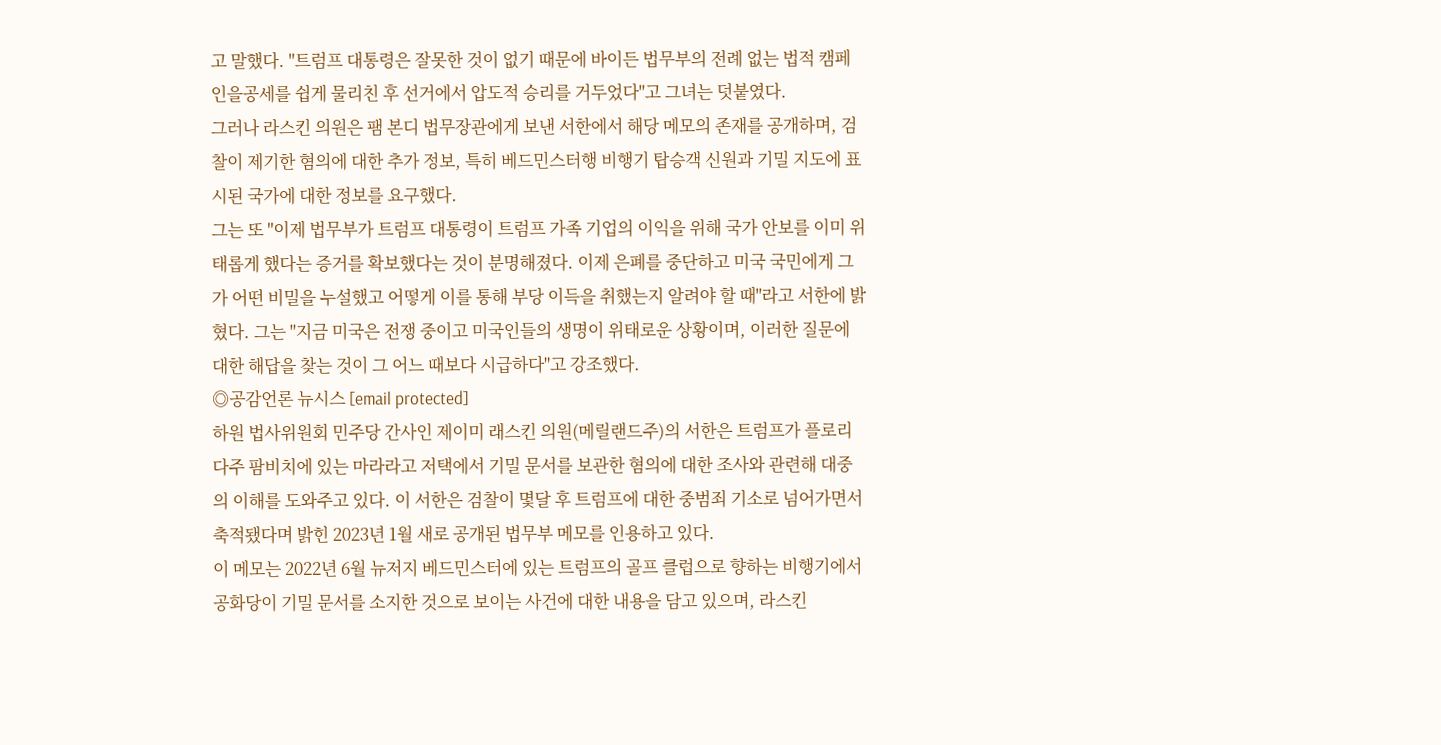고 말했다. "트럼프 대통령은 잘못한 것이 없기 때문에 바이든 법무부의 전례 없는 법적 캠페인을공세를 쉽게 물리친 후 선거에서 압도적 승리를 거두었다"고 그녀는 덧붙였다.
그러나 라스킨 의원은 팸 본디 법무장관에게 보낸 서한에서 해당 메모의 존재를 공개하며, 검찰이 제기한 혐의에 대한 추가 정보, 특히 베드민스터행 비행기 탑승객 신원과 기밀 지도에 표시된 국가에 대한 정보를 요구했다.
그는 또 "이제 법무부가 트럼프 대통령이 트럼프 가족 기업의 이익을 위해 국가 안보를 이미 위태롭게 했다는 증거를 확보했다는 것이 분명해졌다. 이제 은폐를 중단하고 미국 국민에게 그가 어떤 비밀을 누설했고 어떻게 이를 통해 부당 이득을 취했는지 알려야 할 때"라고 서한에 밝혔다. 그는 "지금 미국은 전쟁 중이고 미국인들의 생명이 위태로운 상황이며, 이러한 질문에 대한 해답을 찾는 것이 그 어느 때보다 시급하다"고 강조했다.
◎공감언론 뉴시스 [email protected]
하원 법사위원회 민주당 간사인 제이미 래스킨 의원(메릴랜드주)의 서한은 트럼프가 플로리다주 팜비치에 있는 마라라고 저택에서 기밀 문서를 보관한 혐의에 대한 조사와 관련해 대중의 이해를 도와주고 있다. 이 서한은 검찰이 몇달 후 트럼프에 대한 중범죄 기소로 넘어가면서 축적됐다며 밝힌 2023년 1월 새로 공개된 법무부 메모를 인용하고 있다.
이 메모는 2022년 6월 뉴저지 베드민스터에 있는 트럼프의 골프 클럽으로 향하는 비행기에서 공화당이 기밀 문서를 소지한 것으로 보이는 사건에 대한 내용을 담고 있으며, 라스킨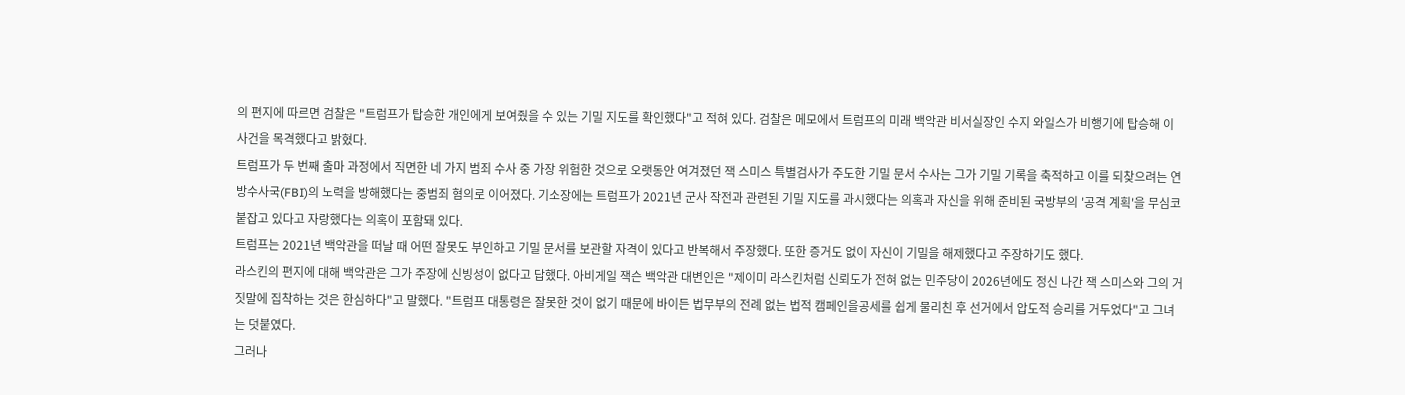의 편지에 따르면 검찰은 "트럼프가 탑승한 개인에게 보여줬을 수 있는 기밀 지도를 확인했다"고 적혀 있다. 검찰은 메모에서 트럼프의 미래 백악관 비서실장인 수지 와일스가 비행기에 탑승해 이 사건을 목격했다고 밝혔다.
트럼프가 두 번째 출마 과정에서 직면한 네 가지 범죄 수사 중 가장 위험한 것으로 오랫동안 여겨졌던 잭 스미스 특별검사가 주도한 기밀 문서 수사는 그가 기밀 기록을 축적하고 이를 되찾으려는 연방수사국(FBI)의 노력을 방해했다는 중범죄 혐의로 이어졌다. 기소장에는 트럼프가 2021년 군사 작전과 관련된 기밀 지도를 과시했다는 의혹과 자신을 위해 준비된 국방부의 '공격 계획'을 무심코 붙잡고 있다고 자랑했다는 의혹이 포함돼 있다.
트럼프는 2021년 백악관을 떠날 때 어떤 잘못도 부인하고 기밀 문서를 보관할 자격이 있다고 반복해서 주장했다. 또한 증거도 없이 자신이 기밀을 해제했다고 주장하기도 했다.
라스킨의 편지에 대해 백악관은 그가 주장에 신빙성이 없다고 답했다. 아비게일 잭슨 백악관 대변인은 "제이미 라스킨처럼 신뢰도가 전혀 없는 민주당이 2026년에도 정신 나간 잭 스미스와 그의 거짓말에 집착하는 것은 한심하다"고 말했다. "트럼프 대통령은 잘못한 것이 없기 때문에 바이든 법무부의 전례 없는 법적 캠페인을공세를 쉽게 물리친 후 선거에서 압도적 승리를 거두었다"고 그녀는 덧붙였다.
그러나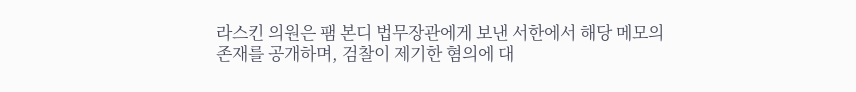라스킨 의원은 팸 본디 법무장관에게 보낸 서한에서 해당 메모의 존재를 공개하며, 검찰이 제기한 혐의에 대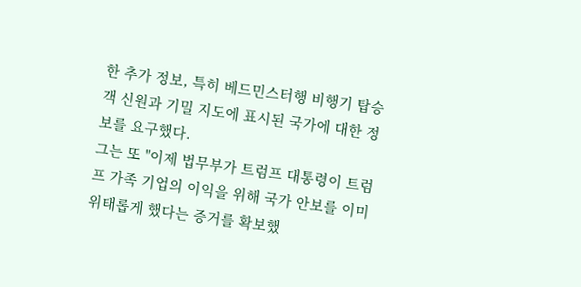한 추가 정보, 특히 베드민스터행 비행기 탑승객 신원과 기밀 지도에 표시된 국가에 대한 정보를 요구했다.
그는 또 "이제 법무부가 트럼프 대통령이 트럼프 가족 기업의 이익을 위해 국가 안보를 이미 위태롭게 했다는 증거를 확보했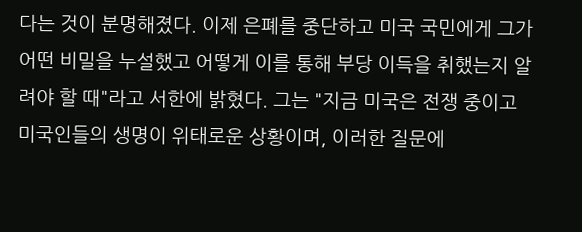다는 것이 분명해졌다. 이제 은폐를 중단하고 미국 국민에게 그가 어떤 비밀을 누설했고 어떻게 이를 통해 부당 이득을 취했는지 알려야 할 때"라고 서한에 밝혔다. 그는 "지금 미국은 전쟁 중이고 미국인들의 생명이 위태로운 상황이며, 이러한 질문에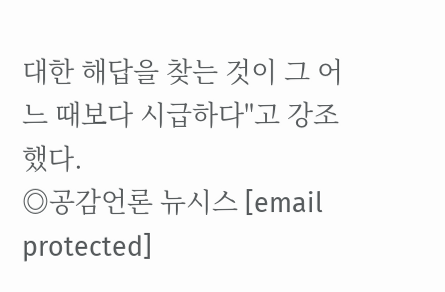대한 해답을 찾는 것이 그 어느 때보다 시급하다"고 강조했다.
◎공감언론 뉴시스 [email protected]